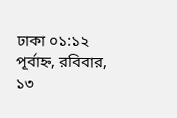ঢাকা ০১:১২ পূর্বাহ্ন, রবিবার, ১৩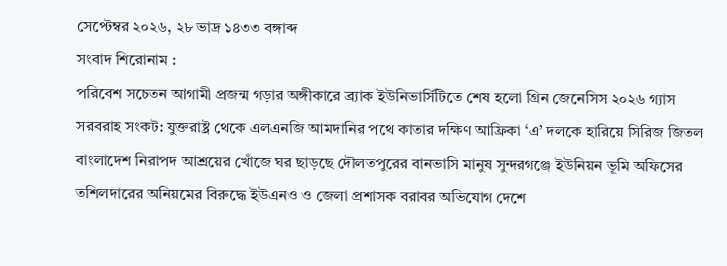সেপ্টেম্বর ২০২৬, ২৮ ভাদ্র ১৪৩৩ বঙ্গাব্দ
সংবাদ শিরোনাম :
পরিবেশ সচেতন আগামী প্রজন্ম গড়ার অঙ্গীকারে ব্র্যাক ইউনিভার্সিটিতে শেষ হলো গ্রিন জেনেসিস ২০২৬ গ্যাস সরবরাহ সংকট: যুক্তরাষ্ট্র থেকে এলএনজি আমদানির পথে কাতার দক্ষিণ আফ্রিকা ‘এ’ দলকে হারিয়ে সিরিজ জিতল বাংলাদেশ নিরাপদ আশ্রয়ের খোঁজে ঘর ছাড়ছে দৌলতপুরের বানভাসি মানুষ সুন্দরগঞ্জে ইউনিয়ন ভূমি অফিসের তশিলদারের অনিয়মের বিরুদ্ধে ইউএনও ও জেলা প্রশাসক বরাবর অভিযোগ দেশে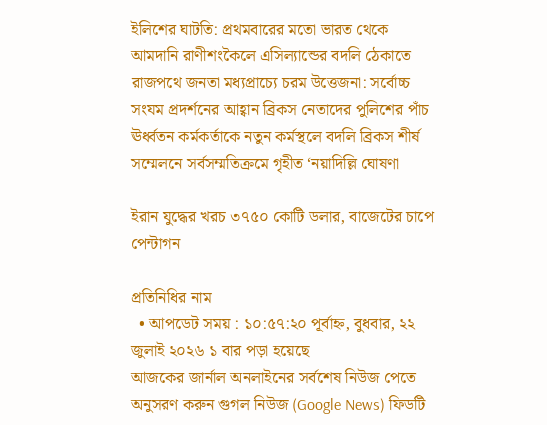ইলিশের ঘাটতি: প্রথমবারের মতো ভারত থেকে আমদানি রাণীশংকৈলে এসিল্যান্ডের বদলি ঠেকাতে রাজপথে জনতা মধ্যপ্রাচ্যে চরম উত্তেজনা: সর্বোচ্চ সংযম প্রদর্শনের আহ্বান ব্রিকস নেতাদের পুলিশের পাঁচ ঊর্ধ্বতন কর্মকর্তাকে নতুন কর্মস্থলে বদলি ব্রিকস শীর্ষ সম্মেলনে সর্বসম্মতিক্রমে গৃহীত ‘নয়াদিল্লি ঘোষণা

ইরান যুদ্ধের খরচ ৩৭৫০ কোটি ডলার, বাজেটের চাপে পেন্টাগন

প্রতিনিধির নাম
  • আপডেট সময় : ১০:৫৭:২০ পূর্বাহ্ন, বুধবার, ২২ জুলাই ২০২৬ ১ বার পড়া হয়েছে
আজকের জার্নাল অনলাইনের সর্বশেষ নিউজ পেতে অনুসরণ করুন গুগল নিউজ (Google News) ফিডটি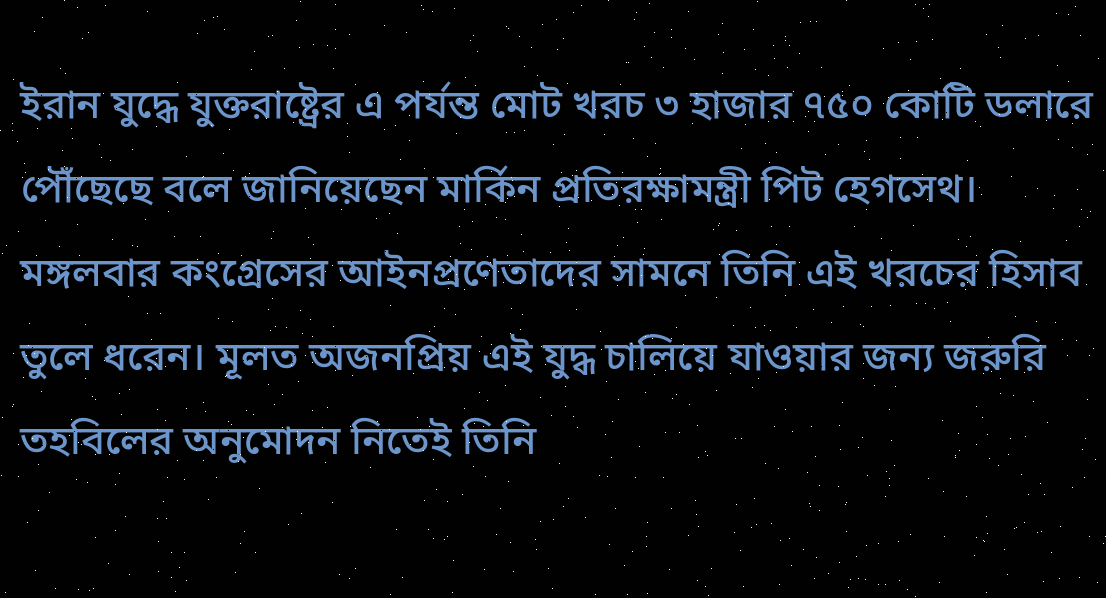ইরান যুদ্ধে যুক্তরাষ্ট্রের এ পর্যন্ত মোট খরচ ৩ হাজার ৭৫০ কোটি ডলারে পৌঁছেছে বলে জানিয়েছেন মার্কিন প্রতিরক্ষামন্ত্রী পিট হেগসেথ। মঙ্গলবার কংগ্রেসের আইনপ্রণেতাদের সামনে তিনি এই খরচের হিসাব তুলে ধরেন। মূলত অজনপ্রিয় এই যুদ্ধ চালিয়ে যাওয়ার জন্য জরুরি তহবিলের অনুমোদন নিতেই তিনি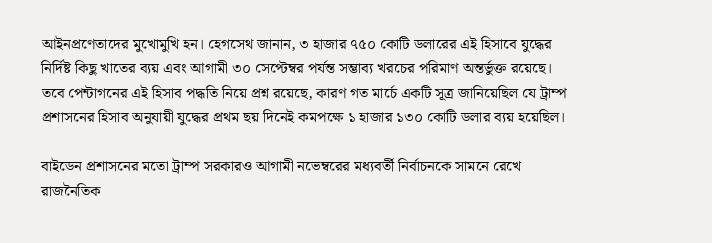আইনপ্রণেতাদের মুখোমুখি হন। হেগসেথ জানান, ৩ হাজার ৭৫০ কোটি ডলারের এই হিসাবে যুদ্ধের নির্দিষ্ট কিছু খাতের ব্যয় এবং আগামী ৩০ সেপ্টেম্বর পর্যন্ত সম্ভাব্য খরচের পরিমাণ অন্তর্ভুক্ত রয়েছে। তবে পেন্টাগনের এই হিসাব পদ্ধতি নিয়ে প্রশ্ন রয়েছে, কারণ গত মার্চে একটি সূত্র জানিয়েছিল যে ট্রাম্প প্রশাসনের হিসাব অনুযায়ী যুদ্ধের প্রথম ছয় দিনেই কমপক্ষে ১ হাজার ১৩০ কোটি ডলার ব্যয় হয়েছিল।

বাইডেন প্রশাসনের মতো ট্রাম্প সরকারও আগামী নভেম্বরের মধ্যবর্তী নির্বাচনকে সামনে রেখে রাজনৈতিক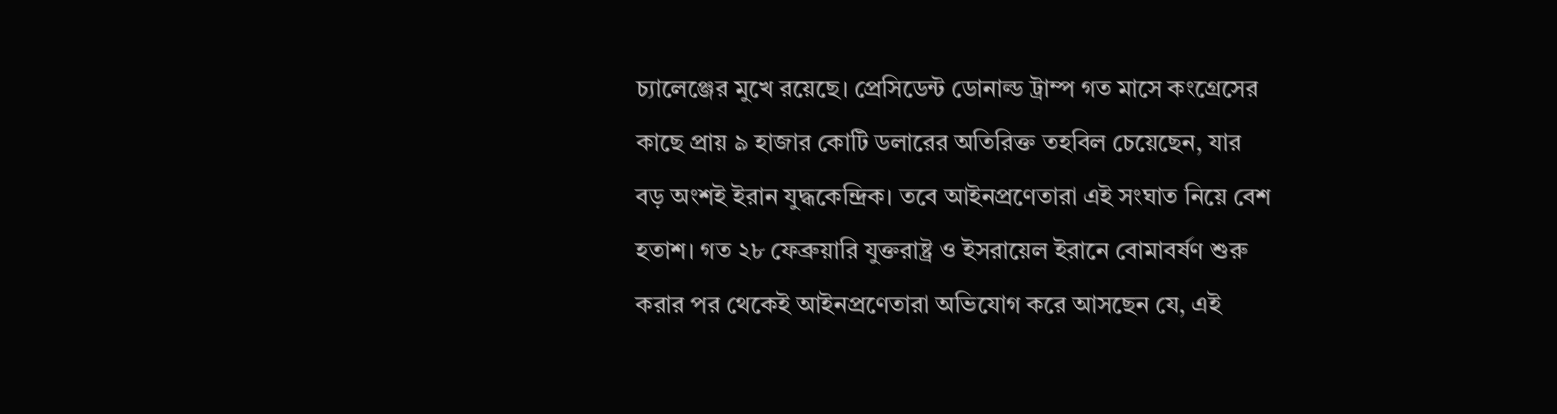চ্যালেঞ্জের মুখে রয়েছে। প্রেসিডেন্ট ডোনাল্ড ট্রাম্প গত মাসে কংগ্রেসের কাছে প্রায় ৯ হাজার কোটি ডলারের অতিরিক্ত তহবিল চেয়েছেন, যার বড় অংশই ইরান যুদ্ধকেন্দ্রিক। তবে আইনপ্রণেতারা এই সংঘাত নিয়ে বেশ হতাশ। গত ২৮ ফেব্রুয়ারি যুক্তরাষ্ট্র ও ইসরায়েল ইরানে বোমাবর্ষণ শুরু করার পর থেকেই আইনপ্রণেতারা অভিযোগ করে আসছেন যে, এই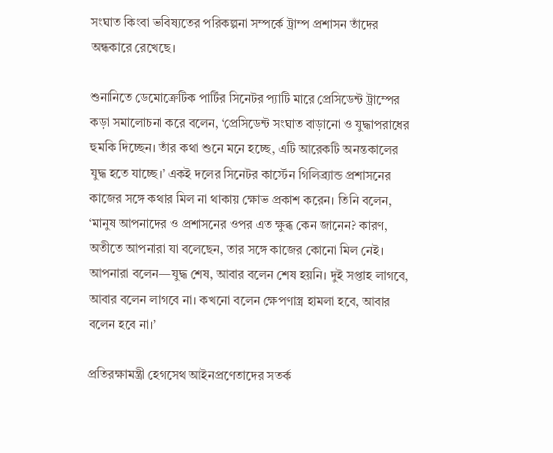সংঘাত কিংবা ভবিষ্যতের পরিকল্পনা সম্পর্কে ট্রাম্প প্রশাসন তাঁদের অন্ধকারে রেখেছে।

শুনানিতে ডেমোক্রেটিক পার্টির সিনেটর প্যাটি মারে প্রেসিডেন্ট ট্রাম্পের কড়া সমালোচনা করে বলেন, ‘প্রেসিডেন্ট সংঘাত বাড়ানো ও যুদ্ধাপরাধের হুমকি দিচ্ছেন। তাঁর কথা শুনে মনে হচ্ছে, এটি আরেকটি অনন্তকালের যুদ্ধ হতে যাচ্ছে।’ একই দলের সিনেটর কার্স্টেন গিলিব্র্যান্ড প্রশাসনের কাজের সঙ্গে কথার মিল না থাকায় ক্ষোভ প্রকাশ করেন। তিনি বলেন, ‘মানুষ আপনাদের ও প্রশাসনের ওপর এত ক্ষুব্ধ কেন জানেন? কারণ, অতীতে আপনারা যা বলেছেন, তার সঙ্গে কাজের কোনো মিল নেই। আপনারা বলেন—যুদ্ধ শেষ, আবার বলেন শেষ হয়নি। দুই সপ্তাহ লাগবে, আবার বলেন লাগবে না। কখনো বলেন ক্ষেপণাস্ত্র হামলা হবে, আবার বলেন হবে না।’

প্রতিরক্ষামন্ত্রী হেগসেথ আইনপ্রণেতাদের সতর্ক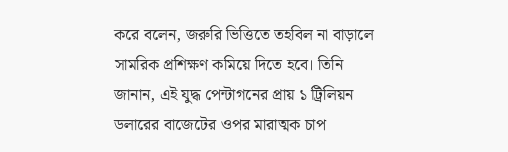করে বলেন, জরুরি ভিত্তিতে তহবিল না বাড়ালে সামরিক প্রশিক্ষণ কমিয়ে দিতে হবে। তিনি জানান, এই যুদ্ধ পেন্টাগনের প্রায় ১ ট্রিলিয়ন ডলারের বাজেটের ওপর মারাত্মক চাপ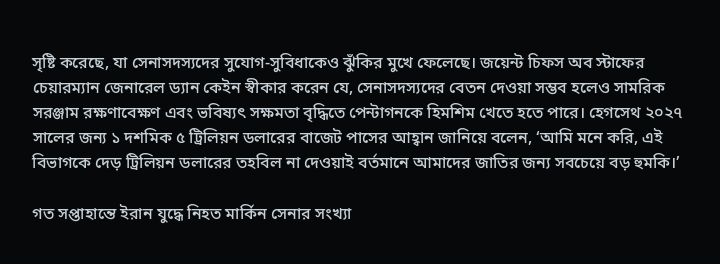সৃষ্টি করেছে, যা সেনাসদস্যদের সুযোগ-সুবিধাকেও ঝুঁকির মুখে ফেলেছে। জয়েন্ট চিফস অব স্টাফের চেয়ারম্যান জেনারেল ড্যান কেইন স্বীকার করেন যে, সেনাসদস্যদের বেতন দেওয়া সম্ভব হলেও সামরিক সরঞ্জাম রক্ষণাবেক্ষণ এবং ভবিষ্যৎ সক্ষমতা বৃদ্ধিতে পেন্টাগনকে হিমশিম খেতে হতে পারে। হেগসেথ ২০২৭ সালের জন্য ১ দশমিক ৫ ট্রিলিয়ন ডলারের বাজেট পাসের আহ্বান জানিয়ে বলেন, ‘আমি মনে করি, এই বিভাগকে দেড় ট্রিলিয়ন ডলারের তহবিল না দেওয়াই বর্তমানে আমাদের জাতির জন্য সবচেয়ে বড় হুমকি।’

গত সপ্তাহান্তে ইরান যুদ্ধে নিহত মার্কিন সেনার সংখ্যা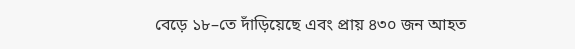বেড়ে ১৮–তে দাঁড়িয়েছে এবং প্রায় ৪৩০ জন আহত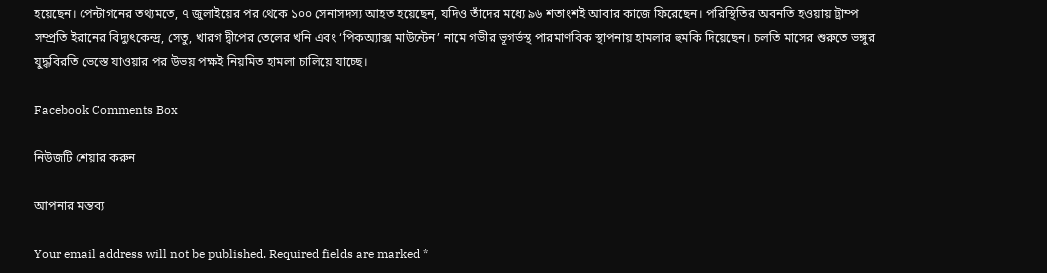হয়েছেন। পেন্টাগনের তথ্যমতে, ৭ জুলাইয়ের পর থেকে ১০০ সেনাসদস্য আহত হয়েছেন, যদিও তাঁদের মধ্যে ৯৬ শতাংশই আবার কাজে ফিরেছেন। পরিস্থিতির অবনতি হওয়ায় ট্রাম্প সম্প্রতি ইরানের বিদ্যুৎকেন্দ্র, সেতু, খারগ দ্বীপের তেলের খনি এবং ‘পিকঅ্যাক্স মাউন্টেন’ নামে গভীর ভূগর্ভস্থ পারমাণবিক স্থাপনায় হামলার হুমকি দিয়েছেন। চলতি মাসের শুরুতে ভঙ্গুর যুদ্ধবিরতি ভেস্তে যাওয়ার পর উভয় পক্ষই নিয়মিত হামলা চালিয়ে যাচ্ছে।

Facebook Comments Box

নিউজটি শেয়ার করুন

আপনার মন্তব্য

Your email address will not be published. Required fields are marked *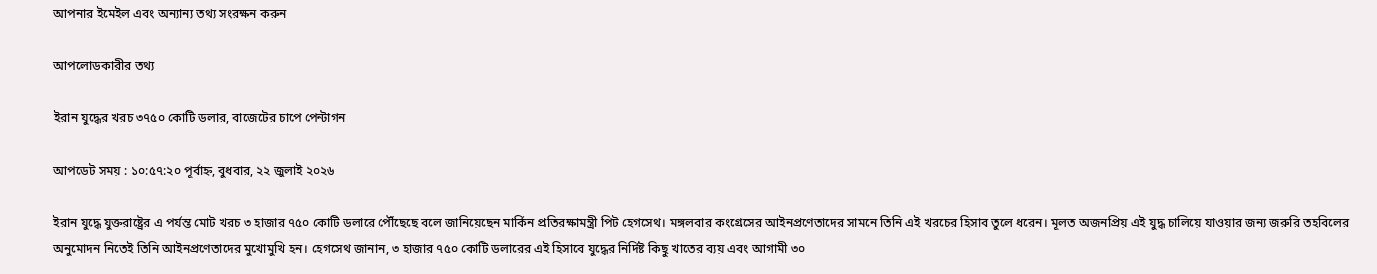আপনার ইমেইল এবং অন্যান্য তথ্য সংরক্ষন করুন

আপলোডকারীর তথ্য

ইরান যুদ্ধের খরচ ৩৭৫০ কোটি ডলার, বাজেটের চাপে পেন্টাগন

আপডেট সময় : ১০:৫৭:২০ পূর্বাহ্ন, বুধবার, ২২ জুলাই ২০২৬

ইরান যুদ্ধে যুক্তরাষ্ট্রের এ পর্যন্ত মোট খরচ ৩ হাজার ৭৫০ কোটি ডলারে পৌঁছেছে বলে জানিয়েছেন মার্কিন প্রতিরক্ষামন্ত্রী পিট হেগসেথ। মঙ্গলবার কংগ্রেসের আইনপ্রণেতাদের সামনে তিনি এই খরচের হিসাব তুলে ধরেন। মূলত অজনপ্রিয় এই যুদ্ধ চালিয়ে যাওয়ার জন্য জরুরি তহবিলের অনুমোদন নিতেই তিনি আইনপ্রণেতাদের মুখোমুখি হন। হেগসেথ জানান, ৩ হাজার ৭৫০ কোটি ডলারের এই হিসাবে যুদ্ধের নির্দিষ্ট কিছু খাতের ব্যয় এবং আগামী ৩০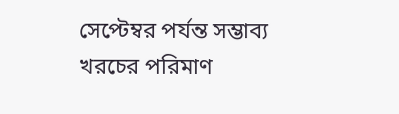সেপ্টেম্বর পর্যন্ত সম্ভাব্য খরচের পরিমাণ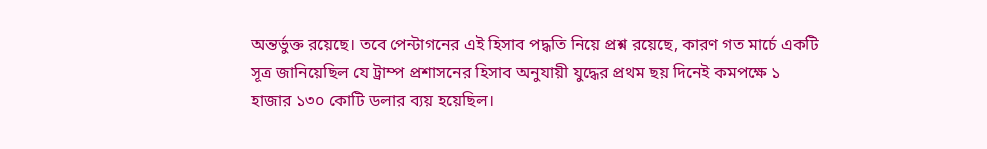অন্তর্ভুক্ত রয়েছে। তবে পেন্টাগনের এই হিসাব পদ্ধতি নিয়ে প্রশ্ন রয়েছে, কারণ গত মার্চে একটি সূত্র জানিয়েছিল যে ট্রাম্প প্রশাসনের হিসাব অনুযায়ী যুদ্ধের প্রথম ছয় দিনেই কমপক্ষে ১ হাজার ১৩০ কোটি ডলার ব্যয় হয়েছিল।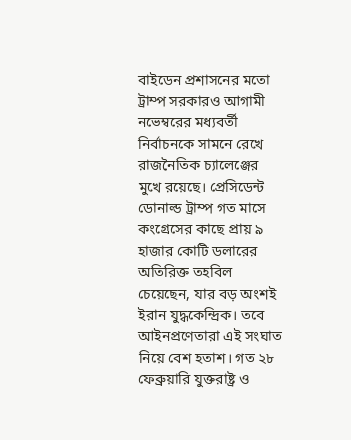বাইডেন প্রশাসনের মতো ট্রাম্প সরকারও আগামী নভেম্বরের মধ্যবর্তী নির্বাচনকে সামনে রেখে রাজনৈতিক চ্যালেঞ্জের মুখে রয়েছে। প্রেসিডেন্ট ডোনাল্ড ট্রাম্প গত মাসে কংগ্রেসের কাছে প্রায় ৯ হাজার কোটি ডলারের অতিরিক্ত তহবিল চেয়েছেন, যার বড় অংশই ইরান যুদ্ধকেন্দ্রিক। তবে আইনপ্রণেতারা এই সংঘাত নিয়ে বেশ হতাশ। গত ২৮ ফেব্রুয়ারি যুক্তরাষ্ট্র ও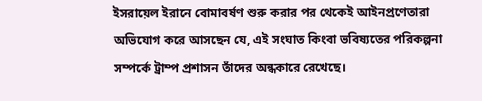ইসরায়েল ইরানে বোমাবর্ষণ শুরু করার পর থেকেই আইনপ্রণেতারা অভিযোগ করে আসছেন যে, এই সংঘাত কিংবা ভবিষ্যতের পরিকল্পনা সম্পর্কে ট্রাম্প প্রশাসন তাঁদের অন্ধকারে রেখেছে।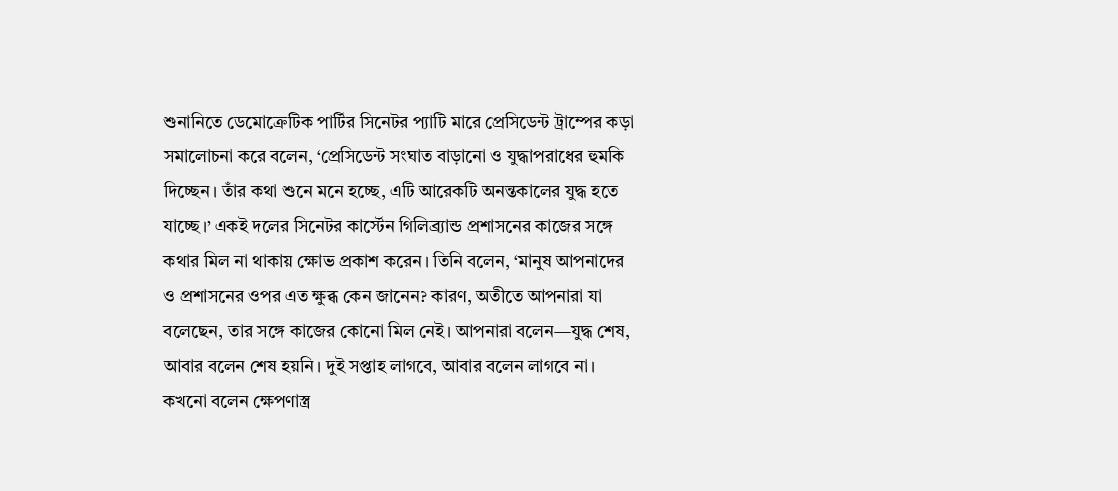শুনানিতে ডেমোক্রেটিক পার্টির সিনেটর প্যাটি মারে প্রেসিডেন্ট ট্রাম্পের কড়া সমালোচনা করে বলেন, ‘প্রেসিডেন্ট সংঘাত বাড়ানো ও যুদ্ধাপরাধের হুমকি দিচ্ছেন। তাঁর কথা শুনে মনে হচ্ছে, এটি আরেকটি অনন্তকালের যুদ্ধ হতে যাচ্ছে।’ একই দলের সিনেটর কার্স্টেন গিলিব্র্যান্ড প্রশাসনের কাজের সঙ্গে কথার মিল না থাকায় ক্ষোভ প্রকাশ করেন। তিনি বলেন, ‘মানুষ আপনাদের ও প্রশাসনের ওপর এত ক্ষুব্ধ কেন জানেন? কারণ, অতীতে আপনারা যা বলেছেন, তার সঙ্গে কাজের কোনো মিল নেই। আপনারা বলেন—যুদ্ধ শেষ, আবার বলেন শেষ হয়নি। দুই সপ্তাহ লাগবে, আবার বলেন লাগবে না। কখনো বলেন ক্ষেপণাস্ত্র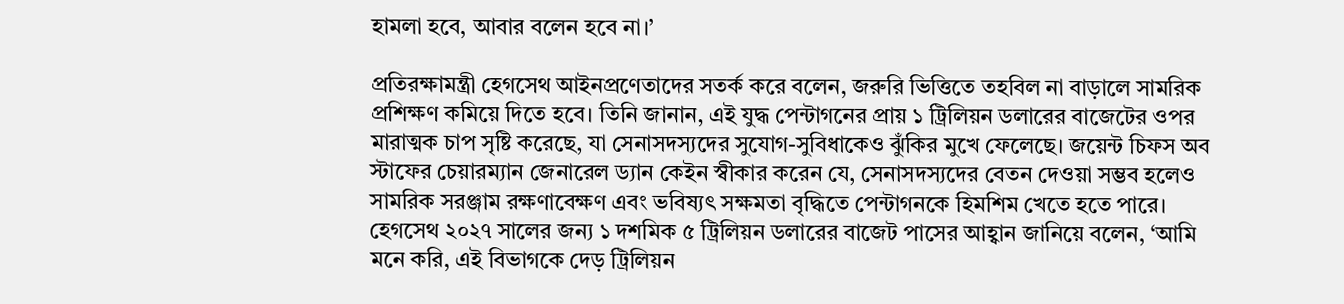হামলা হবে, আবার বলেন হবে না।’

প্রতিরক্ষামন্ত্রী হেগসেথ আইনপ্রণেতাদের সতর্ক করে বলেন, জরুরি ভিত্তিতে তহবিল না বাড়ালে সামরিক প্রশিক্ষণ কমিয়ে দিতে হবে। তিনি জানান, এই যুদ্ধ পেন্টাগনের প্রায় ১ ট্রিলিয়ন ডলারের বাজেটের ওপর মারাত্মক চাপ সৃষ্টি করেছে, যা সেনাসদস্যদের সুযোগ-সুবিধাকেও ঝুঁকির মুখে ফেলেছে। জয়েন্ট চিফস অব স্টাফের চেয়ারম্যান জেনারেল ড্যান কেইন স্বীকার করেন যে, সেনাসদস্যদের বেতন দেওয়া সম্ভব হলেও সামরিক সরঞ্জাম রক্ষণাবেক্ষণ এবং ভবিষ্যৎ সক্ষমতা বৃদ্ধিতে পেন্টাগনকে হিমশিম খেতে হতে পারে। হেগসেথ ২০২৭ সালের জন্য ১ দশমিক ৫ ট্রিলিয়ন ডলারের বাজেট পাসের আহ্বান জানিয়ে বলেন, ‘আমি মনে করি, এই বিভাগকে দেড় ট্রিলিয়ন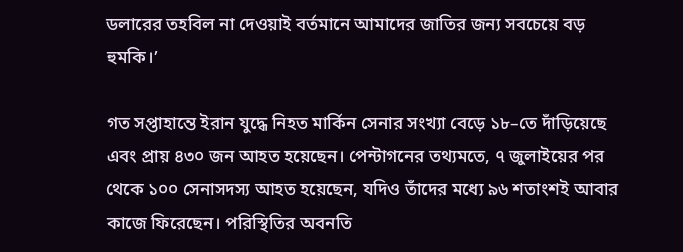ডলারের তহবিল না দেওয়াই বর্তমানে আমাদের জাতির জন্য সবচেয়ে বড় হুমকি।’

গত সপ্তাহান্তে ইরান যুদ্ধে নিহত মার্কিন সেনার সংখ্যা বেড়ে ১৮–তে দাঁড়িয়েছে এবং প্রায় ৪৩০ জন আহত হয়েছেন। পেন্টাগনের তথ্যমতে, ৭ জুলাইয়ের পর থেকে ১০০ সেনাসদস্য আহত হয়েছেন, যদিও তাঁদের মধ্যে ৯৬ শতাংশই আবার কাজে ফিরেছেন। পরিস্থিতির অবনতি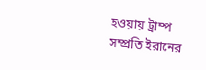হওয়ায় ট্রাম্প সম্প্রতি ইরানের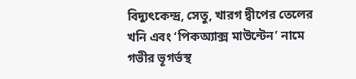বিদ্যুৎকেন্দ্র, সেতু, খারগ দ্বীপের তেলের খনি এবং ‘পিকঅ্যাক্স মাউন্টেন’ নামে গভীর ভূগর্ভস্থ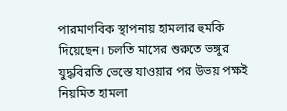পারমাণবিক স্থাপনায় হামলার হুমকি দিয়েছেন। চলতি মাসের শুরুতে ভঙ্গুর যুদ্ধবিরতি ভেস্তে যাওয়ার পর উভয় পক্ষই নিয়মিত হামলা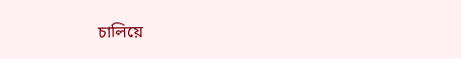চালিয়ে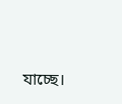যাচ্ছে।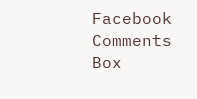Facebook Comments Box